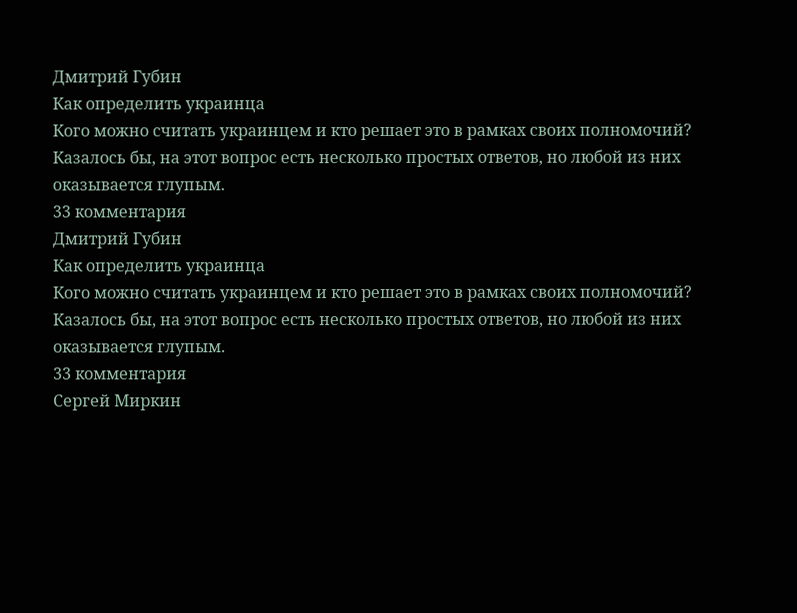Дмитрий Губин
Как определить украинца
Кого можно считать украинцем и кто решает это в рамках своих полномочий? Казалось бы, на этот вопрос есть несколько простых ответов, но любой из них оказывается глупым.
33 комментария
Дмитрий Губин
Как определить украинца
Кого можно считать украинцем и кто решает это в рамках своих полномочий? Казалось бы, на этот вопрос есть несколько простых ответов, но любой из них оказывается глупым.
33 комментария
Сергей Миркин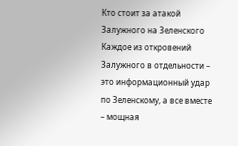Кто стоит за атакой Залужного на Зеленского
Каждое из откровений Залужного в отдельности – это информационный удар по Зеленскому, а все вместе – мощная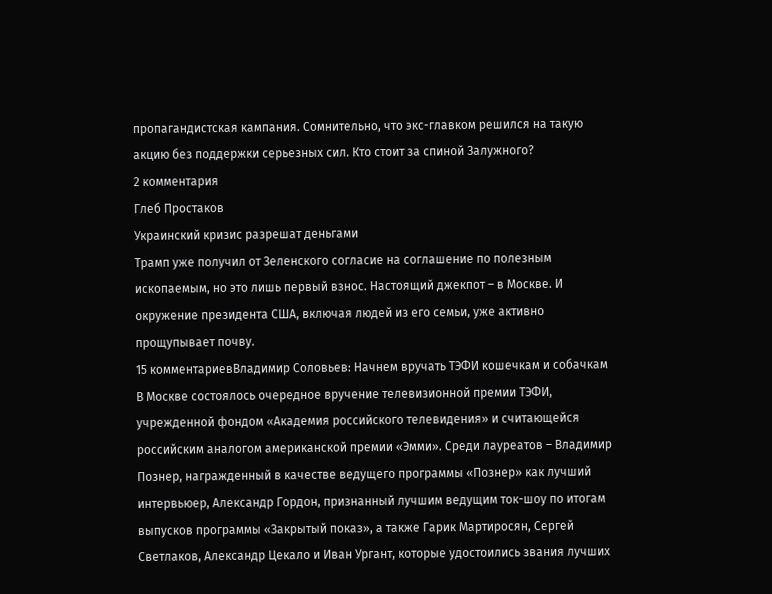пропагандистская кампания. Сомнительно, что экс-главком решился на такую акцию без поддержки серьезных сил. Кто стоит за спиной Залужного?
2 комментария
Глеб Простаков
Украинский кризис разрешат деньгами
Трамп уже получил от Зеленского согласие на соглашение по полезным ископаемым, но это лишь первый взнос. Настоящий джекпот – в Москве. И окружение президента США, включая людей из его семьи, уже активно прощупывает почву.
15 комментариевВладимир Соловьев: Начнем вручать ТЭФИ кошечкам и собачкам
В Москве состоялось очередное вручение телевизионной премии ТЭФИ, учрежденной фондом «Академия российского телевидения» и считающейся российским аналогом американской премии «Эмми». Среди лауреатов – Владимир Познер, награжденный в качестве ведущего программы «Познер» как лучший интервьюер, Александр Гордон, признанный лучшим ведущим ток-шоу по итогам выпусков программы «Закрытый показ», а также Гарик Мартиросян, Сергей Светлаков, Александр Цекало и Иван Ургант, которые удостоились звания лучших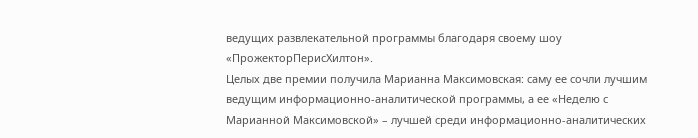ведущих развлекательной программы благодаря своему шоу «ПрожекторПерисХилтон».
Целых две премии получила Марианна Максимовская: саму ее сочли лучшим ведущим информационно-аналитической программы, а ее «Неделю с Марианной Максимовской» – лучшей среди информационно-аналитических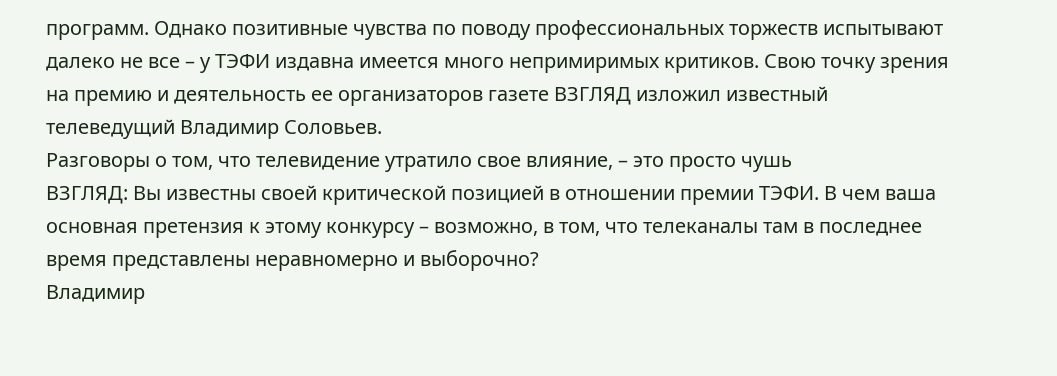программ. Однако позитивные чувства по поводу профессиональных торжеств испытывают далеко не все – у ТЭФИ издавна имеется много непримиримых критиков. Свою точку зрения на премию и деятельность ее организаторов газете ВЗГЛЯД изложил известный телеведущий Владимир Соловьев.
Разговоры о том, что телевидение утратило свое влияние, – это просто чушь
ВЗГЛЯД: Вы известны своей критической позицией в отношении премии ТЭФИ. В чем ваша основная претензия к этому конкурсу – возможно, в том, что телеканалы там в последнее время представлены неравномерно и выборочно?
Владимир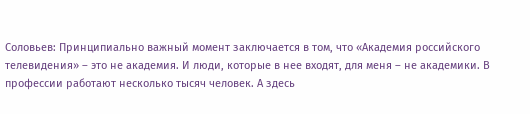Соловьев: Принципиально важный момент заключается в том, что «Академия российского телевидения» – это не академия. И люди, которые в нее входят, для меня – не академики. В профессии работают несколько тысяч человек. А здесь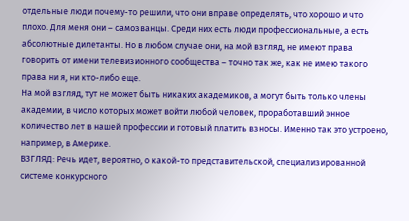отдельные люди почему-то решили, что они вправе определять, что хорошо и что плохо. Для меня они – самозванцы. Среди них есть люди профессиональные, а есть абсолютные дилетанты. Но в любом случае они, на мой взгляд, не имеют права говорить от имени телевизионного сообщества – точно так же, как не имею такого права ни я, ни кто-либо еще.
На мой взгляд, тут не может быть никаких академиков, а могут быть только члены академии, в число которых может войти любой человек, проработавший энное количество лет в нашей профессии и готовый платить взносы. Именно так это устроено, например, в Америке.
ВЗГЛЯД: Речь идет, вероятно, о какой-то представительской, специализированной системе конкурсного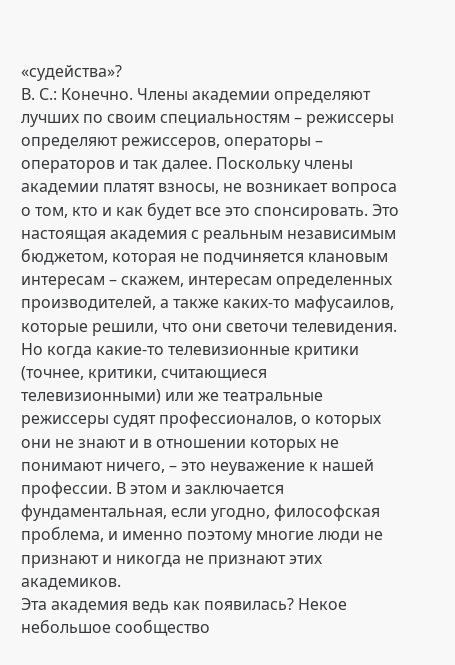«судейства»?
В. С.: Конечно. Члены академии определяют лучших по своим специальностям – режиссеры определяют режиссеров, операторы – операторов и так далее. Поскольку члены академии платят взносы, не возникает вопроса о том, кто и как будет все это спонсировать. Это настоящая академия с реальным независимым бюджетом, которая не подчиняется клановым интересам – скажем, интересам определенных производителей, а также каких-то мафусаилов, которые решили, что они светочи телевидения.
Но когда какие-то телевизионные критики (точнее, критики, считающиеся телевизионными) или же театральные режиссеры судят профессионалов, о которых они не знают и в отношении которых не понимают ничего, – это неуважение к нашей профессии. В этом и заключается фундаментальная, если угодно, философская проблема, и именно поэтому многие люди не признают и никогда не признают этих академиков.
Эта академия ведь как появилась? Некое небольшое сообщество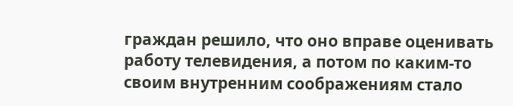граждан решило, что оно вправе оценивать работу телевидения, а потом по каким-то своим внутренним соображениям стало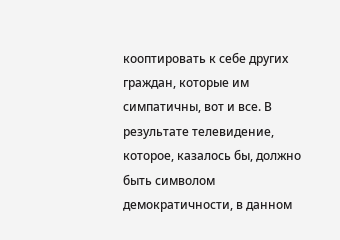кооптировать к себе других граждан, которые им симпатичны, вот и все. В результате телевидение, которое, казалось бы, должно быть символом демократичности, в данном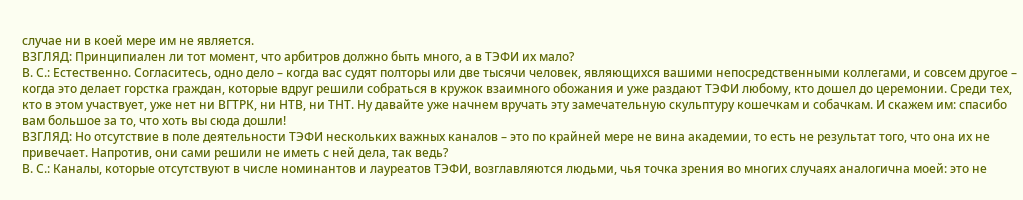случае ни в коей мере им не является.
ВЗГЛЯД: Принципиален ли тот момент, что арбитров должно быть много, а в ТЭФИ их мало?
В. С.: Естественно. Согласитесь, одно дело – когда вас судят полторы или две тысячи человек, являющихся вашими непосредственными коллегами, и совсем другое – когда это делает горстка граждан, которые вдруг решили собраться в кружок взаимного обожания и уже раздают ТЭФИ любому, кто дошел до церемонии. Среди тех, кто в этом участвует, уже нет ни ВГТРК, ни НТВ, ни ТНТ. Ну давайте уже начнем вручать эту замечательную скульптуру кошечкам и собачкам. И скажем им: спасибо вам большое за то, что хоть вы сюда дошли!
ВЗГЛЯД: Но отсутствие в поле деятельности ТЭФИ нескольких важных каналов – это по крайней мере не вина академии, то есть не результат того, что она их не привечает. Напротив, они сами решили не иметь с ней дела, так ведь?
В. С.: Каналы, которые отсутствуют в числе номинантов и лауреатов ТЭФИ, возглавляются людьми, чья точка зрения во многих случаях аналогична моей: это не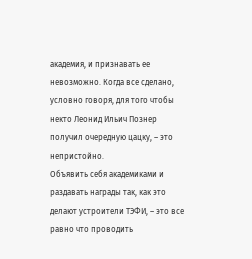академия, и признавать ее невозможно. Когда все сделано, условно говоря, для того чтобы некто Леонид Ильич Познер получил очередную цацку, – это непристойно.
Объявить себя академиками и раздавать награды так, как это делают устроители ТЭФИ, – это все равно что проводить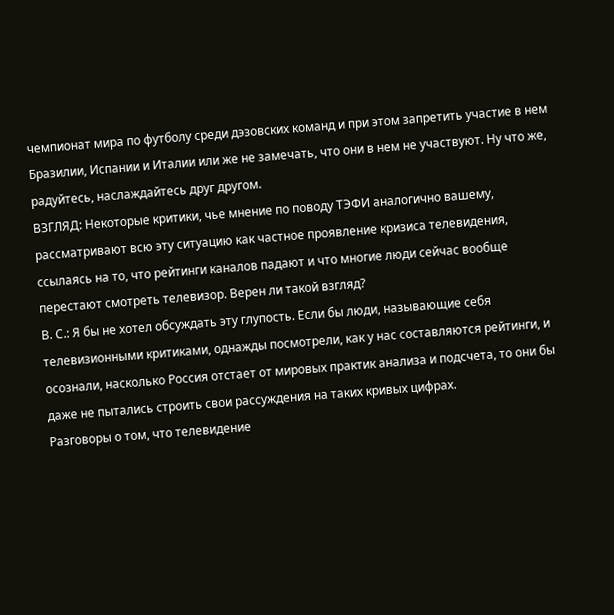чемпионат мира по футболу среди дэзовских команд и при этом запретить участие в нем Бразилии, Испании и Италии или же не замечать, что они в нем не участвуют. Ну что же, радуйтесь, наслаждайтесь друг другом.
ВЗГЛЯД: Некоторые критики, чье мнение по поводу ТЭФИ аналогично вашему, рассматривают всю эту ситуацию как частное проявление кризиса телевидения, ссылаясь на то, что рейтинги каналов падают и что многие люди сейчас вообще перестают смотреть телевизор. Верен ли такой взгляд?
В. С.: Я бы не хотел обсуждать эту глупость. Если бы люди, называющие себя телевизионными критиками, однажды посмотрели, как у нас составляются рейтинги, и осознали, насколько Россия отстает от мировых практик анализа и подсчета, то они бы даже не пытались строить свои рассуждения на таких кривых цифрах.
Разговоры о том, что телевидение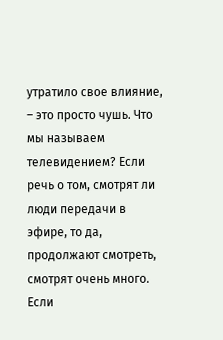утратило свое влияние, – это просто чушь. Что мы называем телевидением? Если речь о том, смотрят ли люди передачи в эфире, то да, продолжают смотреть, смотрят очень много. Если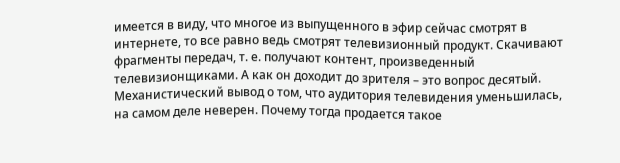имеется в виду, что многое из выпущенного в эфир сейчас смотрят в интернете, то все равно ведь смотрят телевизионный продукт. Скачивают фрагменты передач, т. е. получают контент, произведенный телевизионщиками. А как он доходит до зрителя – это вопрос десятый. Механистический вывод о том, что аудитория телевидения уменьшилась, на самом деле неверен. Почему тогда продается такое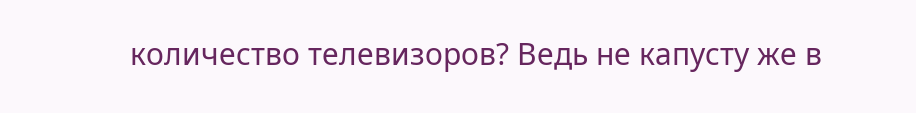количество телевизоров? Ведь не капусту же в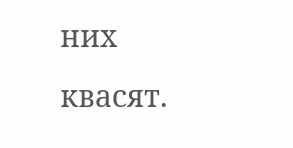них квасят.